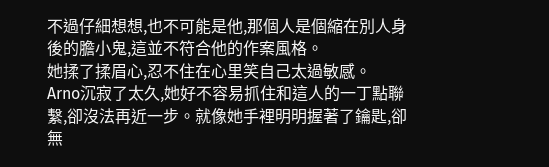不過仔細想想,也不可能是他,那個人是個縮在別人身後的膽小鬼,這並不符合他的作案風格。
她揉了揉眉心,忍不住在心里笑自己太過敏感。
Arno沉寂了太久,她好不容易抓住和這人的一丁點聯繫,卻沒法再近一步。就像她手裡明明握著了鑰匙,卻無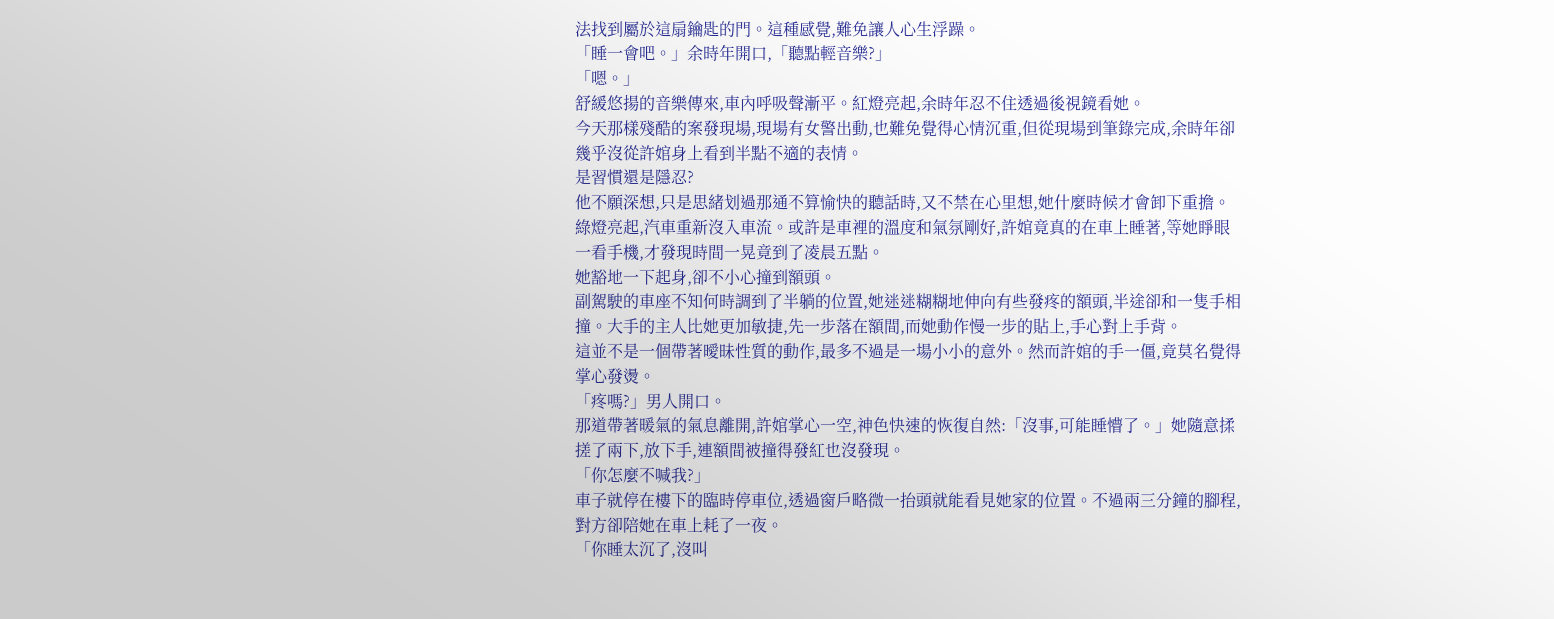法找到屬於這扇鑰匙的門。這種感覺,難免讓人心生浮躁。
「睡一會吧。」余時年開口,「聽點輕音樂?」
「嗯。」
舒緩悠揚的音樂傳來,車內呼吸聲漸平。紅燈亮起,余時年忍不住透過後視鏡看她。
今天那樣殘酷的案發現場,現場有女警出動,也難免覺得心情沉重,但從現場到筆錄完成,余時年卻幾乎沒從許婠身上看到半點不適的表情。
是習慣還是隱忍?
他不願深想,只是思緒划過那通不算愉快的聽話時,又不禁在心里想,她什麼時候才會卸下重擔。
綠燈亮起,汽車重新沒入車流。或許是車裡的溫度和氣氛剛好,許婠竟真的在車上睡著,等她睜眼一看手機,才發現時間一晃竟到了凌晨五點。
她豁地一下起身,卻不小心撞到額頭。
副駕駛的車座不知何時調到了半躺的位置,她迷迷糊糊地伸向有些發疼的額頭,半途卻和一隻手相撞。大手的主人比她更加敏捷,先一步落在額間,而她動作慢一步的貼上,手心對上手背。
這並不是一個帶著曖昧性質的動作,最多不過是一場小小的意外。然而許婠的手一僵,竟莫名覺得掌心發燙。
「疼嗎?」男人開口。
那道帶著暖氣的氣息離開,許婠掌心一空,神色快速的恢復自然:「沒事,可能睡懵了。」她隨意揉搓了兩下,放下手,連額間被撞得發紅也沒發現。
「你怎麼不喊我?」
車子就停在樓下的臨時停車位,透過窗戶略微一抬頭就能看見她家的位置。不過兩三分鐘的腳程,對方卻陪她在車上耗了一夜。
「你睡太沉了,沒叫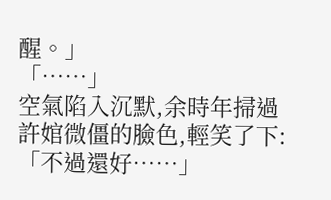醒。」
「……」
空氣陷入沉默,余時年掃過許婠微僵的臉色,輕笑了下:「不過還好……」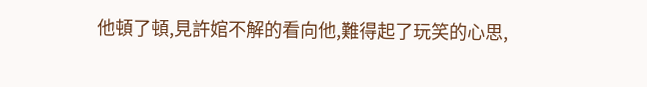他頓了頓,見許婠不解的看向他,難得起了玩笑的心思,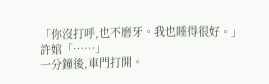「你沒打呼,也不磨牙。我也睡得很好。」
許婠「……」
一分鐘後,車門打開。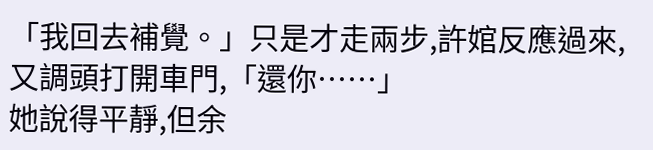「我回去補覺。」只是才走兩步,許婠反應過來,又調頭打開車門,「還你……」
她說得平靜,但余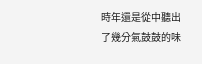時年還是從中聽出了幾分氣鼓鼓的味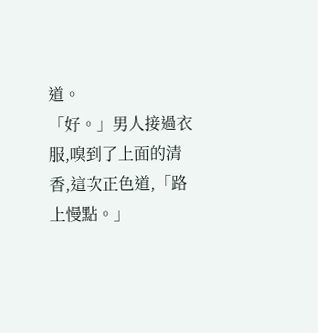道。
「好。」男人接過衣服,嗅到了上面的清香,這次正色道,「路上慢點。」